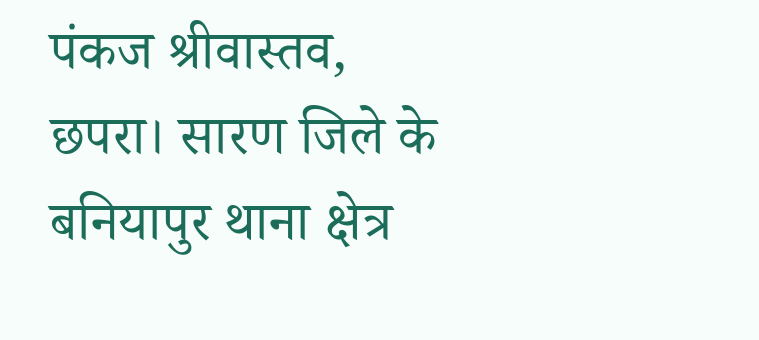पंकज श्रीवास्तव, छपरा। सारण जिले के बनियापुर थाना क्षेत्र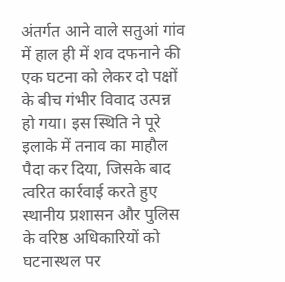अंतर्गत आने वाले सतुआं गांव में हाल ही में शव दफनाने की एक घटना को लेकर दो पक्षों के बीच गंभीर विवाद उत्पन्न हो गया। इस स्थिति ने पूरे इलाके में तनाव का माहौल पैदा कर दिया, जिसके बाद त्वरित कार्रवाई करते हुए स्थानीय प्रशासन और पुलिस के वरिष्ठ अधिकारियों को घटनास्थल पर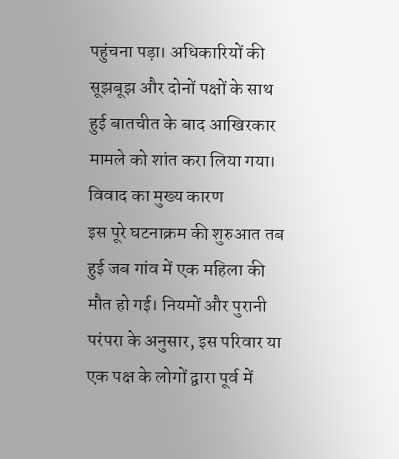पहुंचना पड़ा। अधिकारियों की सूझबूझ और दोनों पक्षों के साथ हुई बातचीत के बाद आखिरकार मामले को शांत करा लिया गया।
विवाद का मुख्य कारण
इस पूरे घटनाक्रम की शुरुआत तब हुई जब गांव में एक महिला की मौत हो गई। नियमों और पुरानी परंपरा के अनुसार, इस परिवार या एक पक्ष के लोगों द्वारा पूर्व में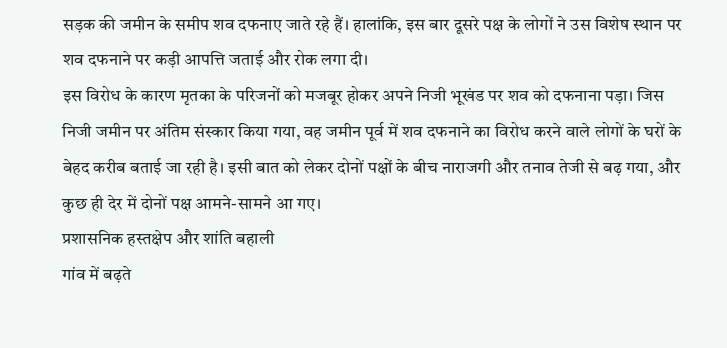सड़क की जमीन के समीप शव दफनाए जाते रहे हैं। हालांकि, इस बार दूसरे पक्ष के लोगों ने उस विशेष स्थान पर शव दफनाने पर कड़ी आपत्ति जताई और रोक लगा दी।
इस विरोध के कारण मृतका के परिजनों को मजबूर होकर अपने निजी भूखंड पर शव को दफनाना पड़ा। जिस निजी जमीन पर अंतिम संस्कार किया गया, वह जमीन पूर्व में शव दफनाने का विरोध करने वाले लोगों के घरों के बेहद करीब बताई जा रही है। इसी बात को लेकर दोनों पक्षों के बीच नाराजगी और तनाव तेजी से बढ़ गया, और कुछ ही देर में दोनों पक्ष आमने-सामने आ गए।
प्रशासनिक हस्तक्षेप और शांति बहाली
गांव में बढ़ते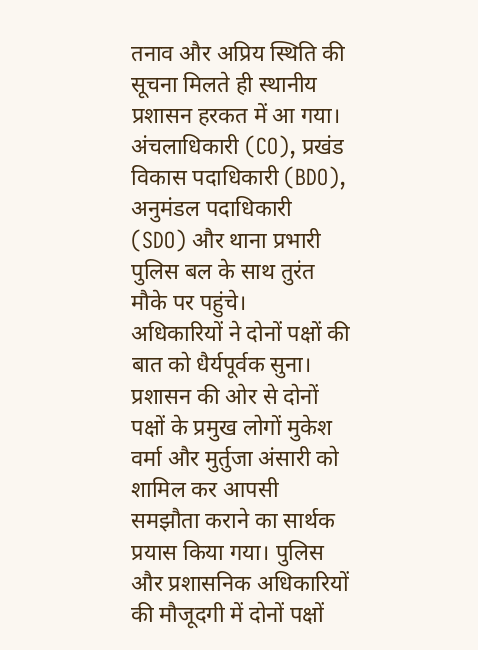तनाव और अप्रिय स्थिति की सूचना मिलते ही स्थानीय प्रशासन हरकत में आ गया। अंचलाधिकारी (CO), प्रखंड विकास पदाधिकारी (BDO), अनुमंडल पदाधिकारी (SDO) और थाना प्रभारी पुलिस बल के साथ तुरंत मौके पर पहुंचे।
अधिकारियों ने दोनों पक्षों की बात को धैर्यपूर्वक सुना। प्रशासन की ओर से दोनों पक्षों के प्रमुख लोगों मुकेश वर्मा और मुर्तुजा अंसारी को शामिल कर आपसी समझौता कराने का सार्थक प्रयास किया गया। पुलिस और प्रशासनिक अधिकारियों की मौजूदगी में दोनों पक्षों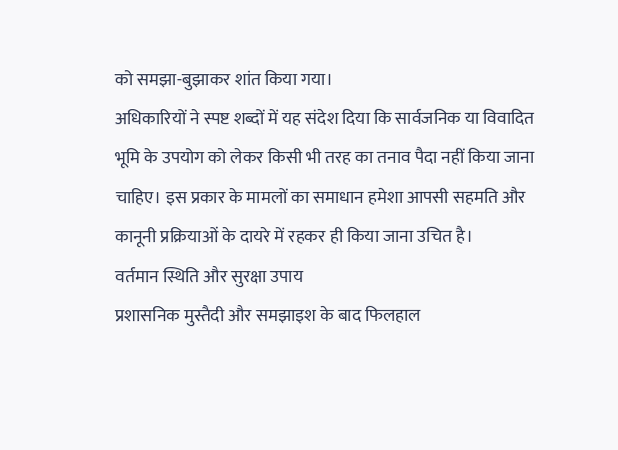को समझा-बुझाकर शांत किया गया।
अधिकारियों ने स्पष्ट शब्दों में यह संदेश दिया कि सार्वजनिक या विवादित भूमि के उपयोग को लेकर किसी भी तरह का तनाव पैदा नहीं किया जाना चाहिए। इस प्रकार के मामलों का समाधान हमेशा आपसी सहमति और कानूनी प्रक्रियाओं के दायरे में रहकर ही किया जाना उचित है।
वर्तमान स्थिति और सुरक्षा उपाय
प्रशासनिक मुस्तैदी और समझाइश के बाद फिलहाल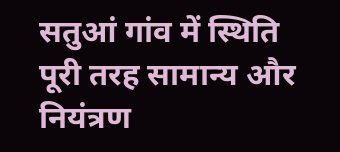सतुआं गांव में स्थिति पूरी तरह सामान्य और नियंत्रण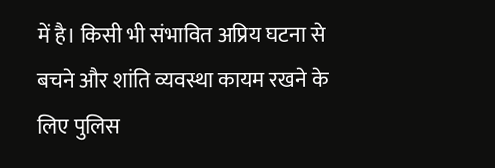में है। किसी भी संभावित अप्रिय घटना से बचने और शांति व्यवस्था कायम रखने के लिए पुलिस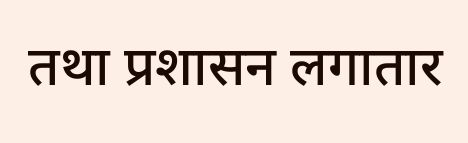तथा प्रशासन लगातार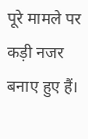पूरे मामले पर कड़ी नजर बनाए हुए हैं।